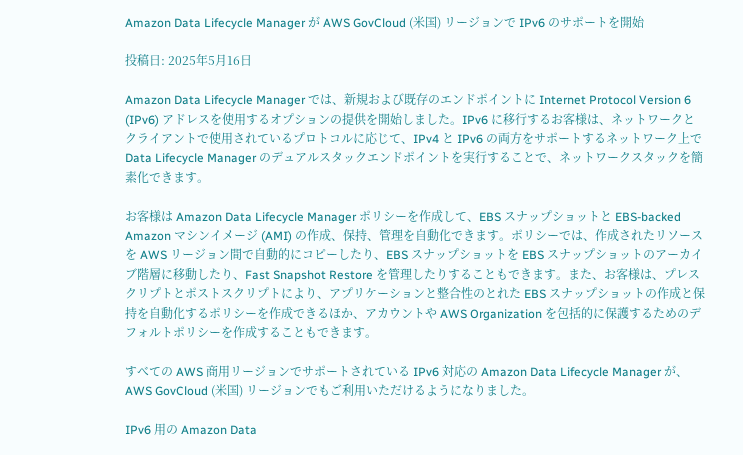Amazon Data Lifecycle Manager が AWS GovCloud (米国) リージョンで IPv6 のサポートを開始

投稿日: 2025年5月16日

Amazon Data Lifecycle Manager では、新規および既存のエンドポイントに Internet Protocol Version 6 (IPv6) アドレスを使用するオプションの提供を開始しました。IPv6 に移行するお客様は、ネットワークとクライアントで使用されているプロトコルに応じて、IPv4 と IPv6 の両方をサポートするネットワーク上で Data Lifecycle Manager のデュアルスタックエンドポイントを実行することで、ネットワークスタックを簡素化できます。

お客様は Amazon Data Lifecycle Manager ポリシーを作成して、EBS スナップショットと EBS-backed Amazon マシンイメージ (AMI) の作成、保持、管理を自動化できます。ポリシーでは、作成されたリソースを AWS リージョン間で自動的にコピーしたり、EBS スナップショットを EBS スナップショットのアーカイブ階層に移動したり、Fast Snapshot Restore を管理したりすることもできます。また、お客様は、プレスクリプトとポストスクリプトにより、アプリケーションと整合性のとれた EBS スナップショットの作成と保持を自動化するポリシーを作成できるほか、アカウントや AWS Organization を包括的に保護するためのデフォルトポリシーを作成することもできます。

すべての AWS 商用リージョンでサポートされている IPv6 対応の Amazon Data Lifecycle Manager が、AWS GovCloud (米国) リージョンでもご利用いただけるようになりました。

IPv6 用の Amazon Data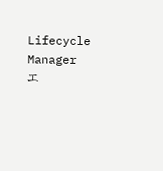Lifecycle Manager エ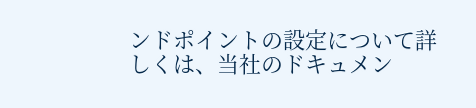ンドポイントの設定について詳しくは、当社のドキュメン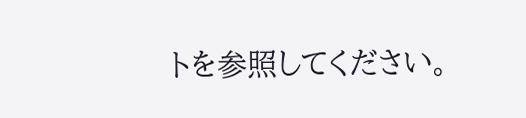トを参照してください。